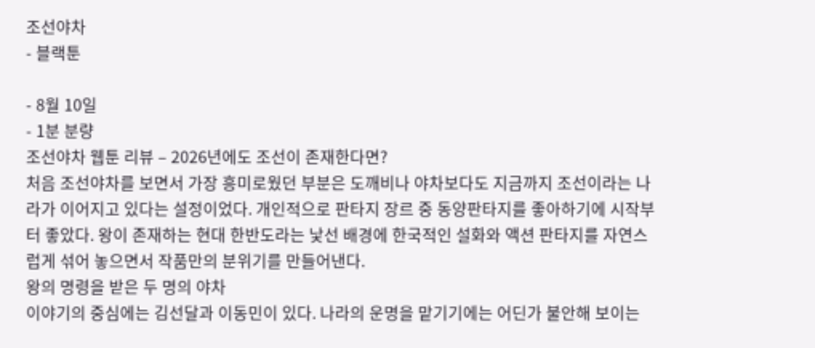조선야차
- 블랙툰

- 8월 10일
- 1분 분량
조선야차 웹툰 리뷰 – 2026년에도 조선이 존재한다면?
처음 조선야차를 보면서 가장 흥미로웠던 부분은 도깨비나 야차보다도 지금까지 조선이라는 나라가 이어지고 있다는 설정이었다. 개인적으로 판타지 장르 중 동양판타지를 좋아하기에 시작부터 좋았다. 왕이 존재하는 현대 한반도라는 낯선 배경에 한국적인 설화와 액션 판타지를 자연스럽게 섞어 놓으면서 작품만의 분위기를 만들어낸다.
왕의 명령을 받은 두 명의 야차
이야기의 중심에는 김선달과 이동민이 있다. 나라의 운명을 맡기기에는 어딘가 불안해 보이는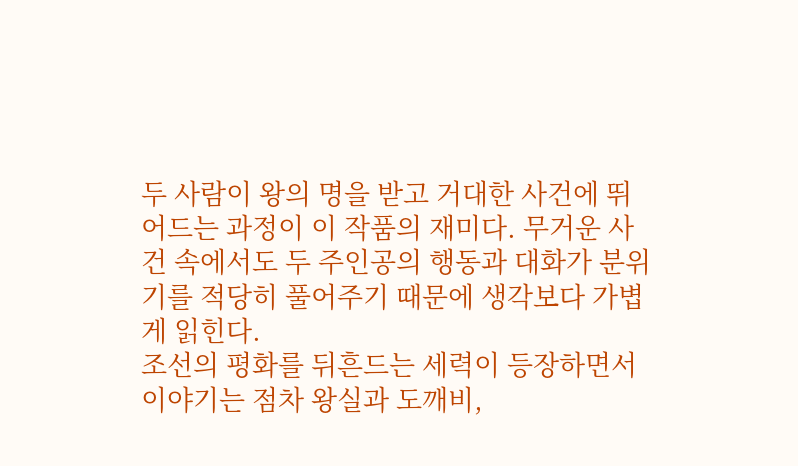두 사람이 왕의 명을 받고 거대한 사건에 뛰어드는 과정이 이 작품의 재미다. 무거운 사건 속에서도 두 주인공의 행동과 대화가 분위기를 적당히 풀어주기 때문에 생각보다 가볍게 읽힌다.
조선의 평화를 뒤흔드는 세력이 등장하면서 이야기는 점차 왕실과 도깨비,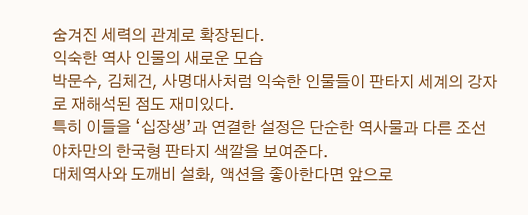숨겨진 세력의 관계로 확장된다.
익숙한 역사 인물의 새로운 모습
박문수, 김체건, 사명대사처럼 익숙한 인물들이 판타지 세계의 강자로 재해석된 점도 재미있다.
특히 이들을 ‘십장생’과 연결한 설정은 단순한 역사물과 다른 조선야차만의 한국형 판타지 색깔을 보여준다.
대체역사와 도깨비 설화, 액션을 좋아한다면 앞으로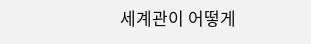세계관이 어떻게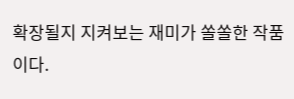확장될지 지켜보는 재미가 쏠쏠한 작품이다.